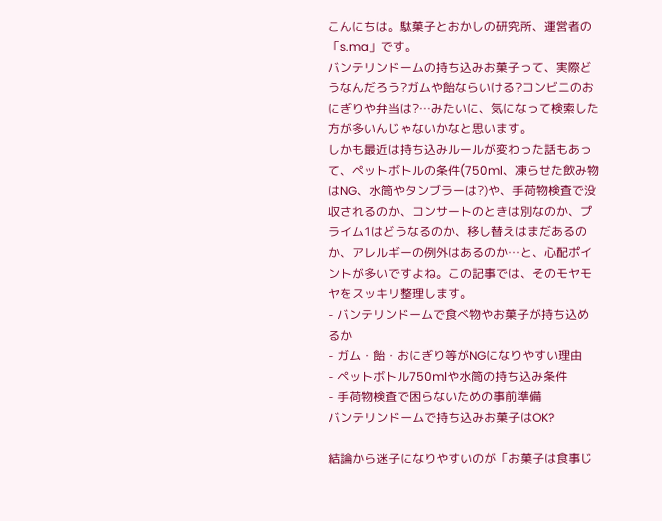こんにちは。駄菓子とおかしの研究所、運営者の「s.ma」です。
バンテリンドームの持ち込みお菓子って、実際どうなんだろう?ガムや飴ならいける?コンビニのおにぎりや弁当は?…みたいに、気になって検索した方が多いんじゃないかなと思います。
しかも最近は持ち込みルールが変わった話もあって、ペットボトルの条件(750ml、凍らせた飲み物はNG、水筒やタンブラーは?)や、手荷物検査で没収されるのか、コンサートのときは別なのか、プライム1はどうなるのか、移し替えはまだあるのか、アレルギーの例外はあるのか…と、心配ポイントが多いですよね。この記事では、そのモヤモヤをスッキリ整理します。
- バンテリンドームで食べ物やお菓子が持ち込めるか
- ガム・飴・おにぎり等がNGになりやすい理由
- ペットボトル750mlや水筒の持ち込み条件
- 手荷物検査で困らないための事前準備
バンテリンドームで持ち込みお菓子はOK?

結論から迷子になりやすいのが「お菓子は食事じ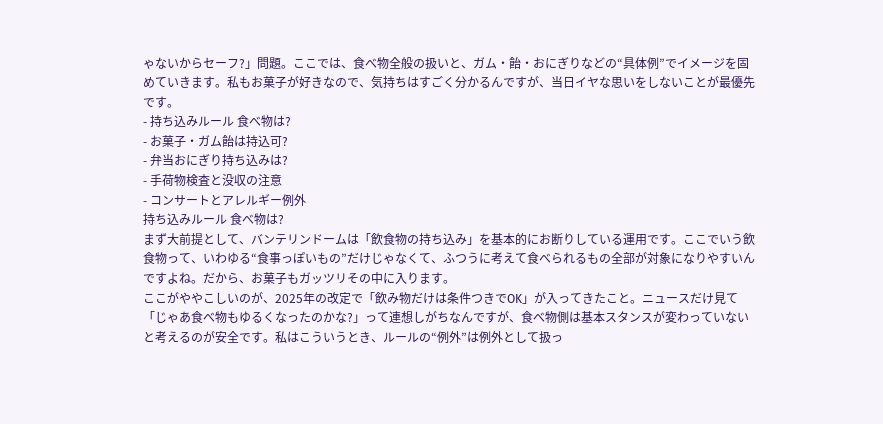ゃないからセーフ?」問題。ここでは、食べ物全般の扱いと、ガム・飴・おにぎりなどの“具体例”でイメージを固めていきます。私もお菓子が好きなので、気持ちはすごく分かるんですが、当日イヤな思いをしないことが最優先です。
- 持ち込みルール 食べ物は?
- お菓子・ガム飴は持込可?
- 弁当おにぎり持ち込みは?
- 手荷物検査と没収の注意
- コンサートとアレルギー例外
持ち込みルール 食べ物は?
まず大前提として、バンテリンドームは「飲食物の持ち込み」を基本的にお断りしている運用です。ここでいう飲食物って、いわゆる“食事っぽいもの”だけじゃなくて、ふつうに考えて食べられるもの全部が対象になりやすいんですよね。だから、お菓子もガッツリその中に入ります。
ここがややこしいのが、2025年の改定で「飲み物だけは条件つきでOK」が入ってきたこと。ニュースだけ見て「じゃあ食べ物もゆるくなったのかな?」って連想しがちなんですが、食べ物側は基本スタンスが変わっていないと考えるのが安全です。私はこういうとき、ルールの“例外”は例外として扱っ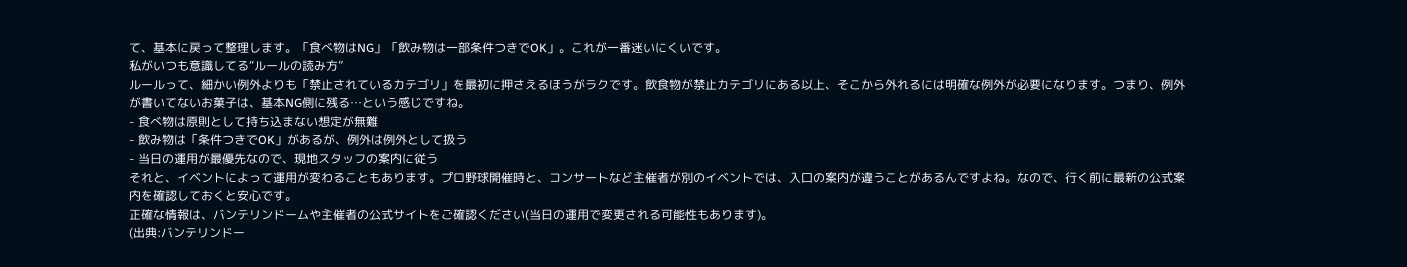て、基本に戻って整理します。「食べ物はNG」「飲み物は一部条件つきでOK」。これが一番迷いにくいです。
私がいつも意識してる“ルールの読み方”
ルールって、細かい例外よりも「禁止されているカテゴリ」を最初に押さえるほうがラクです。飲食物が禁止カテゴリにある以上、そこから外れるには明確な例外が必要になります。つまり、例外が書いてないお菓子は、基本NG側に残る…という感じですね。
- 食べ物は原則として持ち込まない想定が無難
- 飲み物は「条件つきでOK」があるが、例外は例外として扱う
- 当日の運用が最優先なので、現地スタッフの案内に従う
それと、イベントによって運用が変わることもあります。プロ野球開催時と、コンサートなど主催者が別のイベントでは、入口の案内が違うことがあるんですよね。なので、行く前に最新の公式案内を確認しておくと安心です。
正確な情報は、バンテリンドームや主催者の公式サイトをご確認ください(当日の運用で変更される可能性もあります)。
(出典:バンテリンドー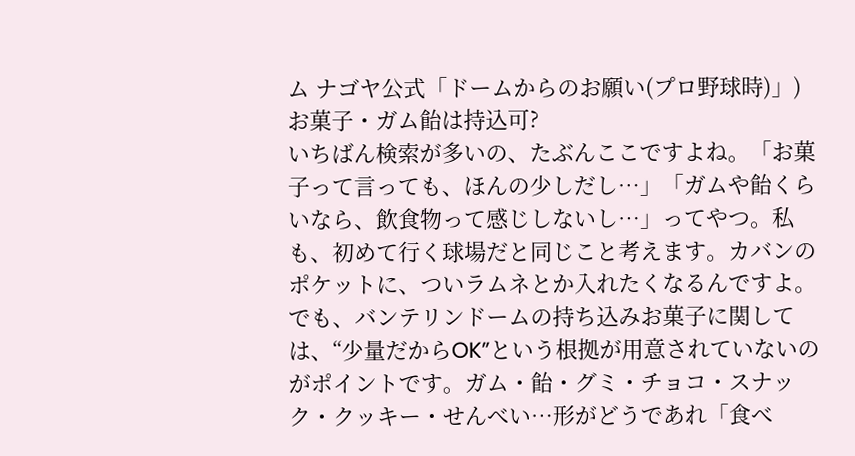ム ナゴヤ公式「ドームからのお願い(プロ野球時)」)
お菓子・ガム飴は持込可?
いちばん検索が多いの、たぶんここですよね。「お菓子って言っても、ほんの少しだし…」「ガムや飴くらいなら、飲食物って感じしないし…」ってやつ。私も、初めて行く球場だと同じこと考えます。カバンのポケットに、ついラムネとか入れたくなるんですよ。
でも、バンテリンドームの持ち込みお菓子に関しては、“少量だからOK”という根拠が用意されていないのがポイントです。ガム・飴・グミ・チョコ・スナック・クッキー・せんべい…形がどうであれ「食べ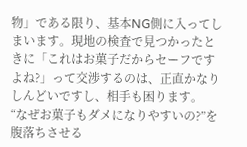物」である限り、基本NG側に入ってしまいます。現地の検査で見つかったときに「これはお菓子だからセーフですよね?」って交渉するのは、正直かなりしんどいですし、相手も困ります。
“なぜお菓子もダメになりやすいの?”を腹落ちさせる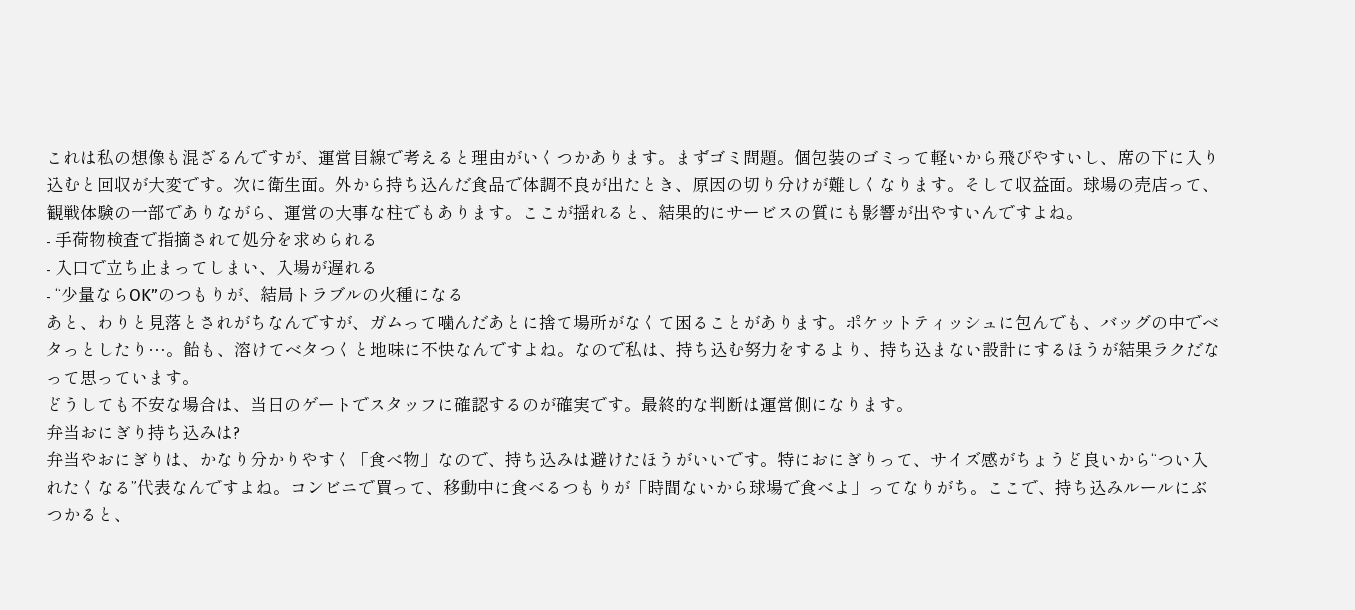これは私の想像も混ざるんですが、運営目線で考えると理由がいくつかあります。まずゴミ問題。個包装のゴミって軽いから飛びやすいし、席の下に入り込むと回収が大変です。次に衛生面。外から持ち込んだ食品で体調不良が出たとき、原因の切り分けが難しくなります。そして収益面。球場の売店って、観戦体験の一部でありながら、運営の大事な柱でもあります。ここが揺れると、結果的にサービスの質にも影響が出やすいんですよね。
- 手荷物検査で指摘されて処分を求められる
- 入口で立ち止まってしまい、入場が遅れる
- “少量ならOK”のつもりが、結局トラブルの火種になる
あと、わりと見落とされがちなんですが、ガムって噛んだあとに捨て場所がなくて困ることがあります。ポケットティッシュに包んでも、バッグの中でベタっとしたり…。飴も、溶けてベタつくと地味に不快なんですよね。なので私は、持ち込む努力をするより、持ち込まない設計にするほうが結果ラクだなって思っています。
どうしても不安な場合は、当日のゲートでスタッフに確認するのが確実です。最終的な判断は運営側になります。
弁当おにぎり持ち込みは?
弁当やおにぎりは、かなり分かりやすく「食べ物」なので、持ち込みは避けたほうがいいです。特におにぎりって、サイズ感がちょうど良いから“つい入れたくなる”代表なんですよね。コンビニで買って、移動中に食べるつもりが「時間ないから球場で食べよ」ってなりがち。ここで、持ち込みルールにぶつかると、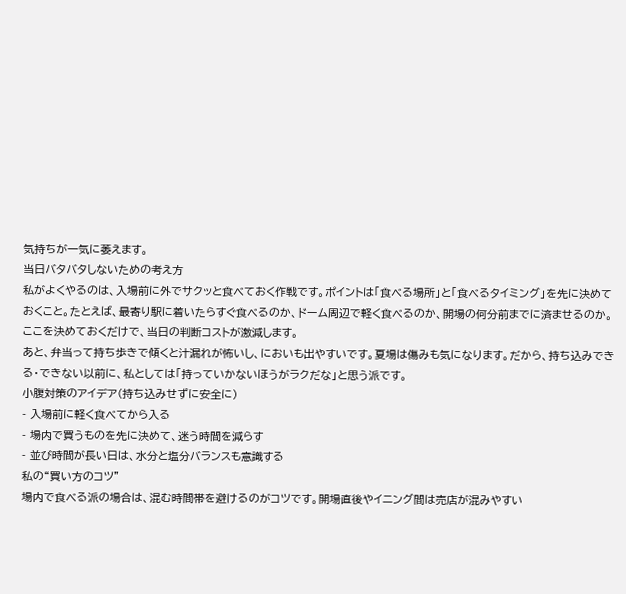気持ちが一気に萎えます。
当日バタバタしないための考え方
私がよくやるのは、入場前に外でサクッと食べておく作戦です。ポイントは「食べる場所」と「食べるタイミング」を先に決めておくこと。たとえば、最寄り駅に着いたらすぐ食べるのか、ドーム周辺で軽く食べるのか、開場の何分前までに済ませるのか。ここを決めておくだけで、当日の判断コストが激減します。
あと、弁当って持ち歩きで傾くと汁漏れが怖いし、においも出やすいです。夏場は傷みも気になります。だから、持ち込みできる・できない以前に、私としては「持っていかないほうがラクだな」と思う派です。
小腹対策のアイデア(持ち込みせずに安全に)
- 入場前に軽く食べてから入る
- 場内で買うものを先に決めて、迷う時間を減らす
- 並び時間が長い日は、水分と塩分バランスも意識する
私の“買い方のコツ”
場内で食べる派の場合は、混む時間帯を避けるのがコツです。開場直後やイニング間は売店が混みやすい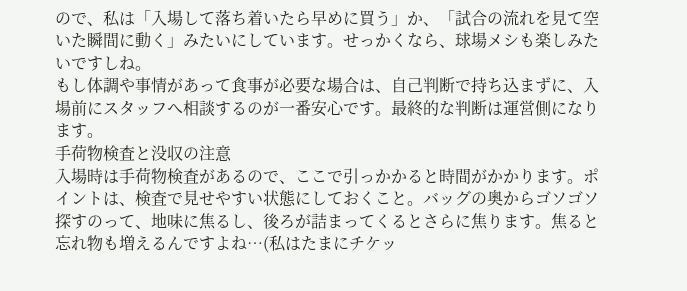ので、私は「入場して落ち着いたら早めに買う」か、「試合の流れを見て空いた瞬間に動く」みたいにしています。せっかくなら、球場メシも楽しみたいですしね。
もし体調や事情があって食事が必要な場合は、自己判断で持ち込まずに、入場前にスタッフへ相談するのが一番安心です。最終的な判断は運営側になります。
手荷物検査と没収の注意
入場時は手荷物検査があるので、ここで引っかかると時間がかかります。ポイントは、検査で見せやすい状態にしておくこと。バッグの奥からゴソゴソ探すのって、地味に焦るし、後ろが詰まってくるとさらに焦ります。焦ると忘れ物も増えるんですよね…(私はたまにチケッ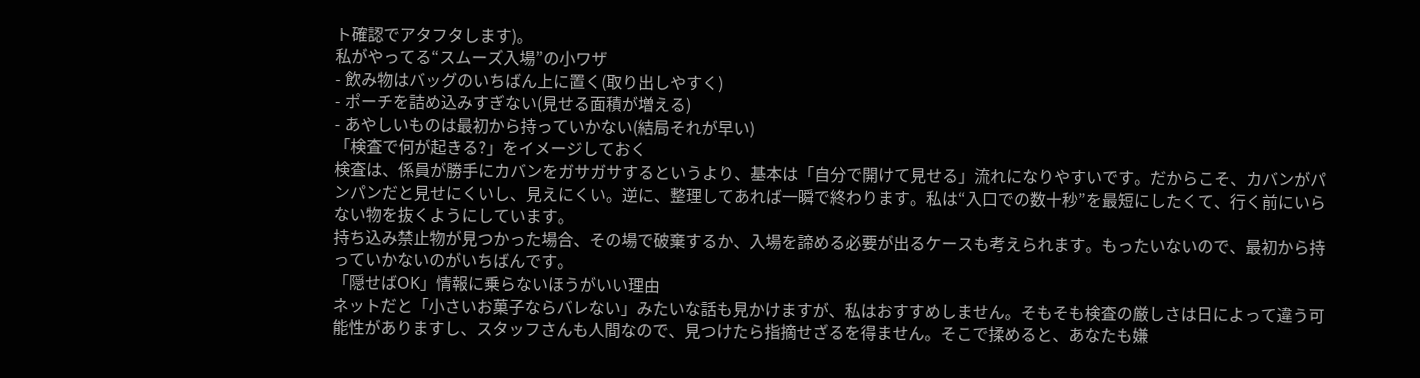ト確認でアタフタします)。
私がやってる“スムーズ入場”の小ワザ
- 飲み物はバッグのいちばん上に置く(取り出しやすく)
- ポーチを詰め込みすぎない(見せる面積が増える)
- あやしいものは最初から持っていかない(結局それが早い)
「検査で何が起きる?」をイメージしておく
検査は、係員が勝手にカバンをガサガサするというより、基本は「自分で開けて見せる」流れになりやすいです。だからこそ、カバンがパンパンだと見せにくいし、見えにくい。逆に、整理してあれば一瞬で終わります。私は“入口での数十秒”を最短にしたくて、行く前にいらない物を抜くようにしています。
持ち込み禁止物が見つかった場合、その場で破棄するか、入場を諦める必要が出るケースも考えられます。もったいないので、最初から持っていかないのがいちばんです。
「隠せばOK」情報に乗らないほうがいい理由
ネットだと「小さいお菓子ならバレない」みたいな話も見かけますが、私はおすすめしません。そもそも検査の厳しさは日によって違う可能性がありますし、スタッフさんも人間なので、見つけたら指摘せざるを得ません。そこで揉めると、あなたも嫌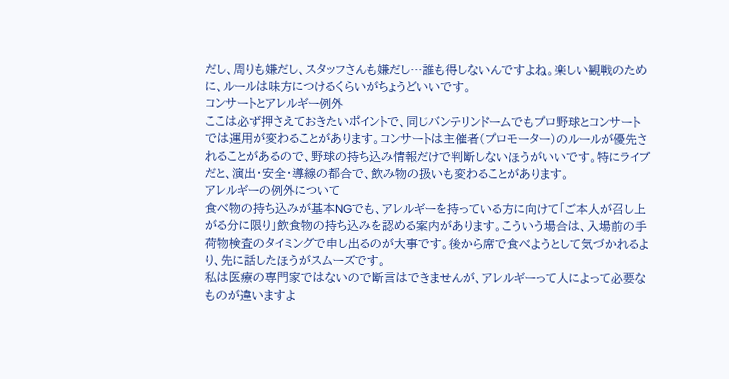だし、周りも嫌だし、スタッフさんも嫌だし…誰も得しないんですよね。楽しい観戦のために、ルールは味方につけるくらいがちょうどいいです。
コンサートとアレルギー例外
ここは必ず押さえておきたいポイントで、同じバンテリンドームでもプロ野球とコンサートでは運用が変わることがあります。コンサートは主催者(プロモーター)のルールが優先されることがあるので、野球の持ち込み情報だけで判断しないほうがいいです。特にライブだと、演出・安全・導線の都合で、飲み物の扱いも変わることがあります。
アレルギーの例外について
食べ物の持ち込みが基本NGでも、アレルギーを持っている方に向けて「ご本人が召し上がる分に限り」飲食物の持ち込みを認める案内があります。こういう場合は、入場前の手荷物検査のタイミングで申し出るのが大事です。後から席で食べようとして気づかれるより、先に話したほうがスムーズです。
私は医療の専門家ではないので断言はできませんが、アレルギーって人によって必要なものが違いますよ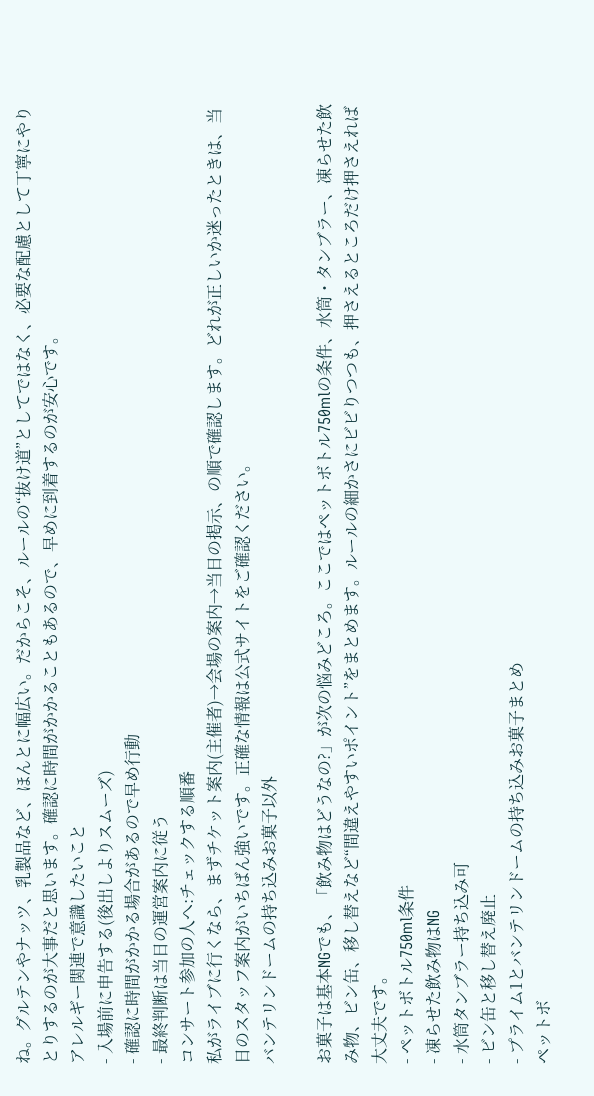ね。グルテンやナッツ、乳製品など、ほんとに幅広い。だからこそ、ルールの“抜け道”としてではなく、必要な配慮として丁寧にやりとりするのが大事だと思います。確認に時間がかかることもあるので、早めに到着するのが安心です。
アレルギー関連で意識したいこと
- 入場前に申告する(後出しよりスムーズ)
- 確認に時間がかかる場合があるので早め行動
- 最終判断は当日の運営案内に従う
コンサート参加の人へ:チェックする順番
私がライブに行くなら、まずチケット案内(主催者)→会場の案内→当日の掲示、の順で確認します。どれが正しいか迷ったときは、当日のスタッフ案内がいちばん強いです。正確な情報は公式サイトをご確認ください。
バンテリンドームの持ち込みお菓子以外

お菓子は基本NGでも、「飲み物はどうなの?」が次の悩みどころ。ここではペットボトル750mlの条件、水筒・タンブラー、凍らせた飲み物、ビン缶、移し替えなど“間違えやすいポイント”をまとめます。ルールの細かさにビビりつつも、押さえるところだけ押さえれば大丈夫です。
- ペットボトル750ml条件
- 凍らせた飲み物はNG
- 水筒タンブラー持ち込み可
- ビン缶と移し替え廃止
- プライム1とバンテリンドームの持ち込みお菓子まとめ
ペットボ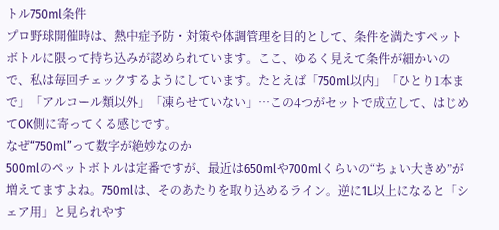トル750ml条件
プロ野球開催時は、熱中症予防・対策や体調管理を目的として、条件を満たすペットボトルに限って持ち込みが認められています。ここ、ゆるく見えて条件が細かいので、私は毎回チェックするようにしています。たとえば「750ml以内」「ひとり1本まで」「アルコール類以外」「凍らせていない」…この4つがセットで成立して、はじめてOK側に寄ってくる感じです。
なぜ“750ml”って数字が絶妙なのか
500mlのペットボトルは定番ですが、最近は650mlや700mlくらいの“ちょい大きめ”が増えてますよね。750mlは、そのあたりを取り込めるライン。逆に1L以上になると「シェア用」と見られやす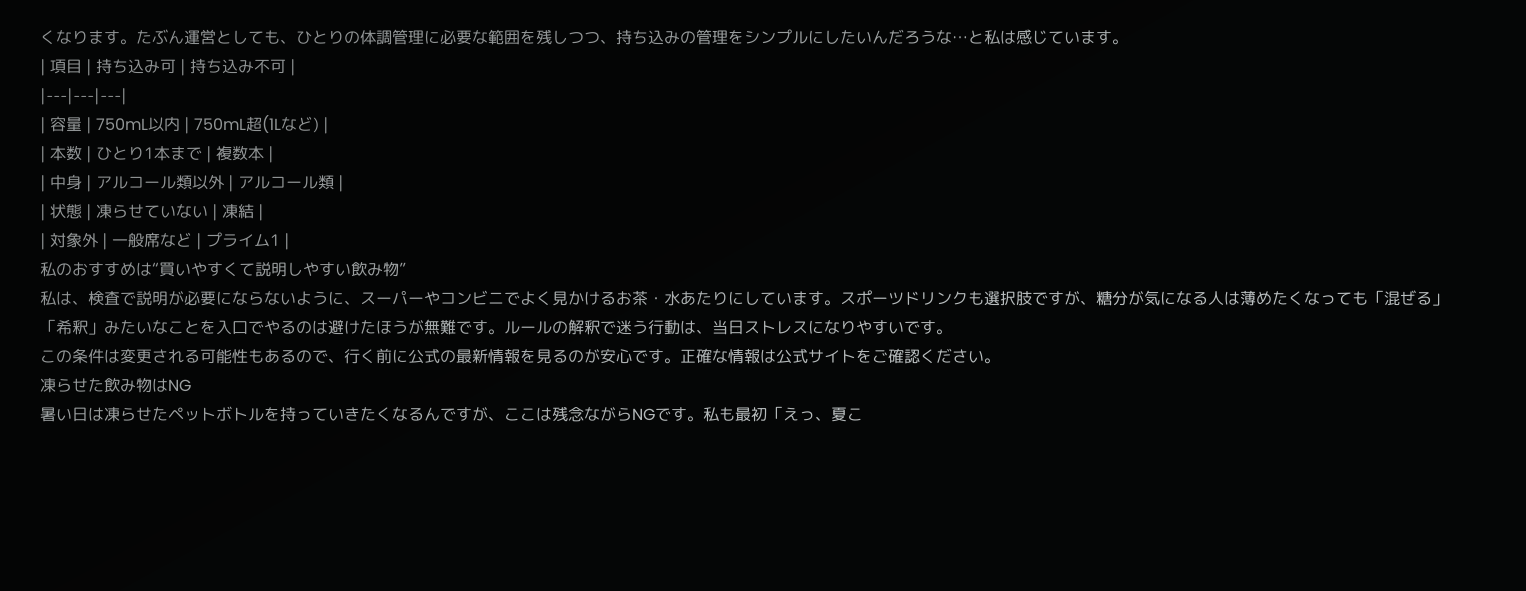くなります。たぶん運営としても、ひとりの体調管理に必要な範囲を残しつつ、持ち込みの管理をシンプルにしたいんだろうな…と私は感じています。
| 項目 | 持ち込み可 | 持ち込み不可 |
|---|---|---|
| 容量 | 750mL以内 | 750mL超(1Lなど) |
| 本数 | ひとり1本まで | 複数本 |
| 中身 | アルコール類以外 | アルコール類 |
| 状態 | 凍らせていない | 凍結 |
| 対象外 | 一般席など | プライム1 |
私のおすすめは“買いやすくて説明しやすい飲み物”
私は、検査で説明が必要にならないように、スーパーやコンビニでよく見かけるお茶・水あたりにしています。スポーツドリンクも選択肢ですが、糖分が気になる人は薄めたくなっても「混ぜる」「希釈」みたいなことを入口でやるのは避けたほうが無難です。ルールの解釈で迷う行動は、当日ストレスになりやすいです。
この条件は変更される可能性もあるので、行く前に公式の最新情報を見るのが安心です。正確な情報は公式サイトをご確認ください。
凍らせた飲み物はNG
暑い日は凍らせたペットボトルを持っていきたくなるんですが、ここは残念ながらNGです。私も最初「えっ、夏こ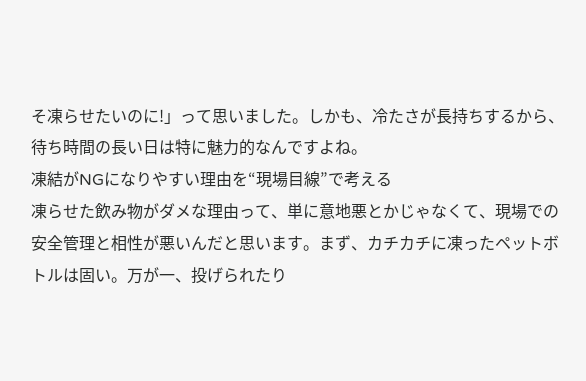そ凍らせたいのに!」って思いました。しかも、冷たさが長持ちするから、待ち時間の長い日は特に魅力的なんですよね。
凍結がNGになりやすい理由を“現場目線”で考える
凍らせた飲み物がダメな理由って、単に意地悪とかじゃなくて、現場での安全管理と相性が悪いんだと思います。まず、カチカチに凍ったペットボトルは固い。万が一、投げられたり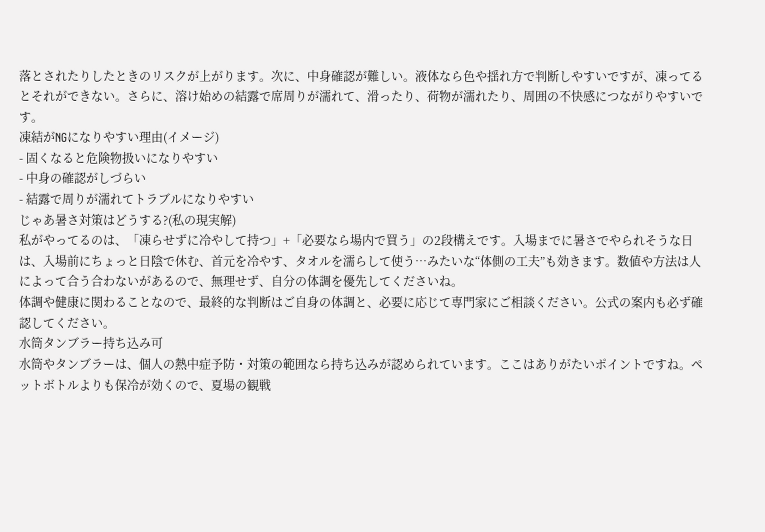落とされたりしたときのリスクが上がります。次に、中身確認が難しい。液体なら色や揺れ方で判断しやすいですが、凍ってるとそれができない。さらに、溶け始めの結露で席周りが濡れて、滑ったり、荷物が濡れたり、周囲の不快感につながりやすいです。
凍結がNGになりやすい理由(イメージ)
- 固くなると危険物扱いになりやすい
- 中身の確認がしづらい
- 結露で周りが濡れてトラブルになりやすい
じゃあ暑さ対策はどうする?(私の現実解)
私がやってるのは、「凍らせずに冷やして持つ」+「必要なら場内で買う」の2段構えです。入場までに暑さでやられそうな日は、入場前にちょっと日陰で休む、首元を冷やす、タオルを濡らして使う…みたいな“体側の工夫”も効きます。数値や方法は人によって合う合わないがあるので、無理せず、自分の体調を優先してくださいね。
体調や健康に関わることなので、最終的な判断はご自身の体調と、必要に応じて専門家にご相談ください。公式の案内も必ず確認してください。
水筒タンブラー持ち込み可
水筒やタンブラーは、個人の熱中症予防・対策の範囲なら持ち込みが認められています。ここはありがたいポイントですね。ペットボトルよりも保冷が効くので、夏場の観戦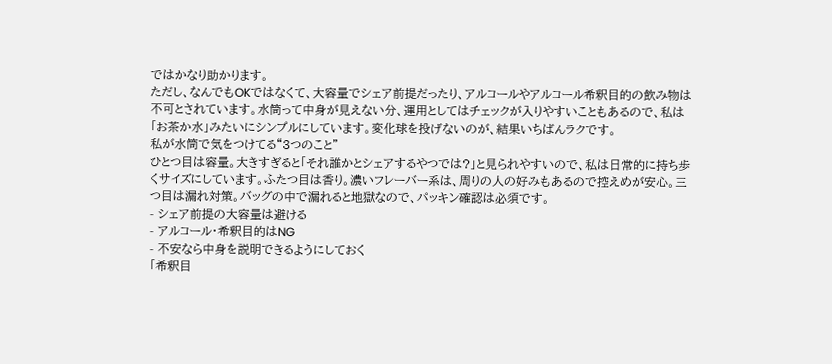ではかなり助かります。
ただし、なんでもOKではなくて、大容量でシェア前提だったり、アルコールやアルコール希釈目的の飲み物は不可とされています。水筒って中身が見えない分、運用としてはチェックが入りやすいこともあるので、私は「お茶か水」みたいにシンプルにしています。変化球を投げないのが、結果いちばんラクです。
私が水筒で気をつけてる“3つのこと”
ひとつ目は容量。大きすぎると「それ誰かとシェアするやつでは?」と見られやすいので、私は日常的に持ち歩くサイズにしています。ふたつ目は香り。濃いフレーバー系は、周りの人の好みもあるので控えめが安心。三つ目は漏れ対策。バッグの中で漏れると地獄なので、パッキン確認は必須です。
- シェア前提の大容量は避ける
- アルコール・希釈目的はNG
- 不安なら中身を説明できるようにしておく
「希釈目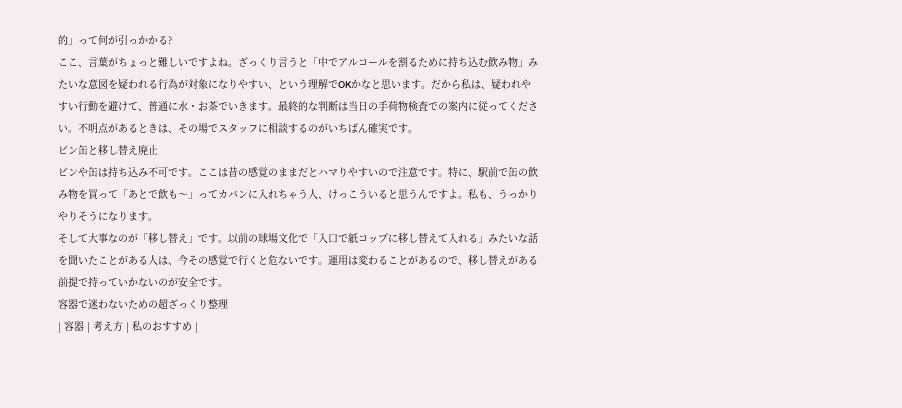的」って何が引っかかる?
ここ、言葉がちょっと難しいですよね。ざっくり言うと「中でアルコールを割るために持ち込む飲み物」みたいな意図を疑われる行為が対象になりやすい、という理解でOKかなと思います。だから私は、疑われやすい行動を避けて、普通に水・お茶でいきます。最終的な判断は当日の手荷物検査での案内に従ってください。不明点があるときは、その場でスタッフに相談するのがいちばん確実です。
ビン缶と移し替え廃止
ビンや缶は持ち込み不可です。ここは昔の感覚のままだとハマりやすいので注意です。特に、駅前で缶の飲み物を買って「あとで飲も〜」ってカバンに入れちゃう人、けっこういると思うんですよ。私も、うっかりやりそうになります。
そして大事なのが「移し替え」です。以前の球場文化で「入口で紙コップに移し替えて入れる」みたいな話を聞いたことがある人は、今その感覚で行くと危ないです。運用は変わることがあるので、移し替えがある前提で持っていかないのが安全です。
容器で迷わないための超ざっくり整理
| 容器 | 考え方 | 私のおすすめ |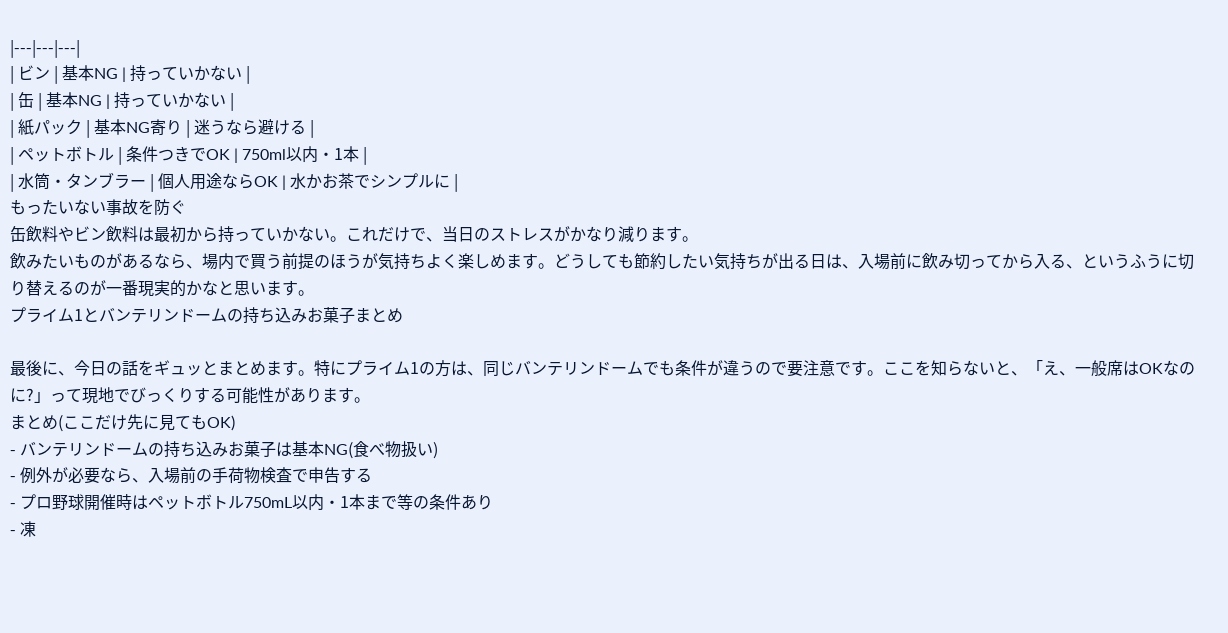|---|---|---|
| ビン | 基本NG | 持っていかない |
| 缶 | 基本NG | 持っていかない |
| 紙パック | 基本NG寄り | 迷うなら避ける |
| ペットボトル | 条件つきでOK | 750ml以内・1本 |
| 水筒・タンブラー | 個人用途ならOK | 水かお茶でシンプルに |
もったいない事故を防ぐ
缶飲料やビン飲料は最初から持っていかない。これだけで、当日のストレスがかなり減ります。
飲みたいものがあるなら、場内で買う前提のほうが気持ちよく楽しめます。どうしても節約したい気持ちが出る日は、入場前に飲み切ってから入る、というふうに切り替えるのが一番現実的かなと思います。
プライム1とバンテリンドームの持ち込みお菓子まとめ

最後に、今日の話をギュッとまとめます。特にプライム1の方は、同じバンテリンドームでも条件が違うので要注意です。ここを知らないと、「え、一般席はOKなのに?」って現地でびっくりする可能性があります。
まとめ(ここだけ先に見てもOK)
- バンテリンドームの持ち込みお菓子は基本NG(食べ物扱い)
- 例外が必要なら、入場前の手荷物検査で申告する
- プロ野球開催時はペットボトル750mL以内・1本まで等の条件あり
- 凍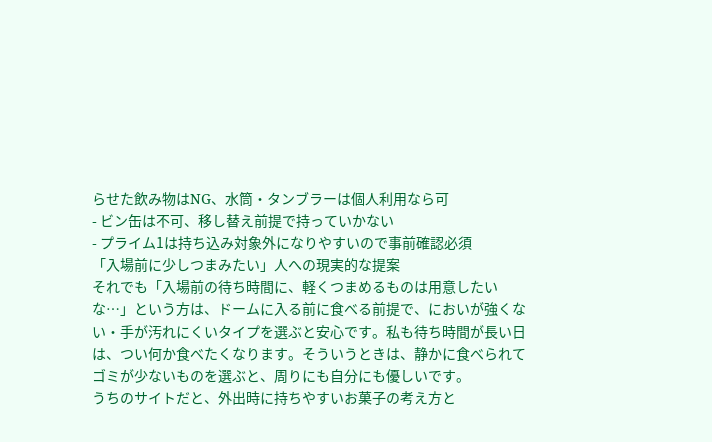らせた飲み物はNG、水筒・タンブラーは個人利用なら可
- ビン缶は不可、移し替え前提で持っていかない
- プライム1は持ち込み対象外になりやすいので事前確認必須
「入場前に少しつまみたい」人への現実的な提案
それでも「入場前の待ち時間に、軽くつまめるものは用意したいな…」という方は、ドームに入る前に食べる前提で、においが強くない・手が汚れにくいタイプを選ぶと安心です。私も待ち時間が長い日は、つい何か食べたくなります。そういうときは、静かに食べられてゴミが少ないものを選ぶと、周りにも自分にも優しいです。
うちのサイトだと、外出時に持ちやすいお菓子の考え方と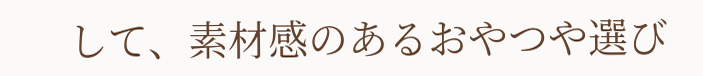して、素材感のあるおやつや選び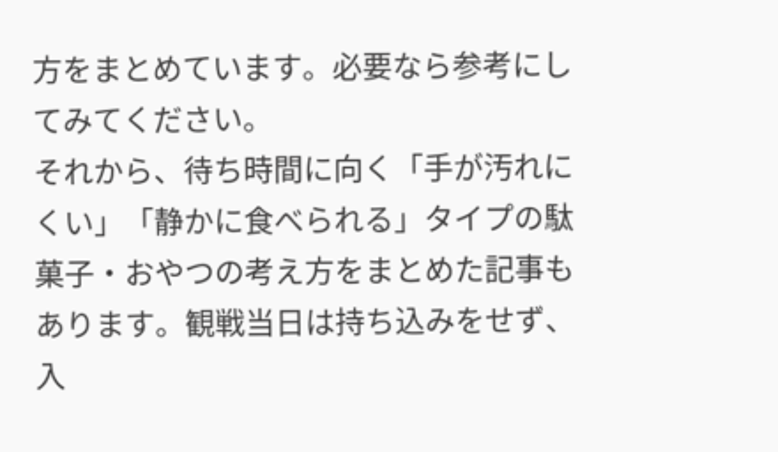方をまとめています。必要なら参考にしてみてください。
それから、待ち時間に向く「手が汚れにくい」「静かに食べられる」タイプの駄菓子・おやつの考え方をまとめた記事もあります。観戦当日は持ち込みをせず、入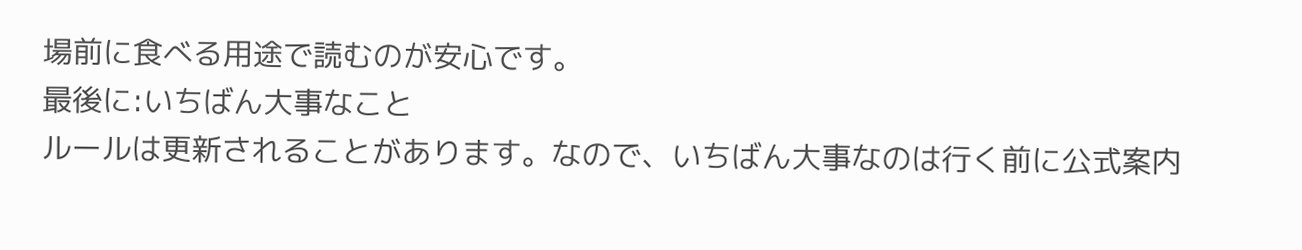場前に食べる用途で読むのが安心です。
最後に:いちばん大事なこと
ルールは更新されることがあります。なので、いちばん大事なのは行く前に公式案内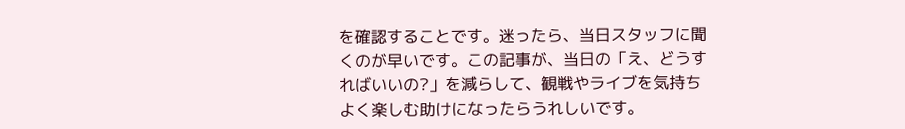を確認することです。迷ったら、当日スタッフに聞くのが早いです。この記事が、当日の「え、どうすればいいの?」を減らして、観戦やライブを気持ちよく楽しむ助けになったらうれしいです。